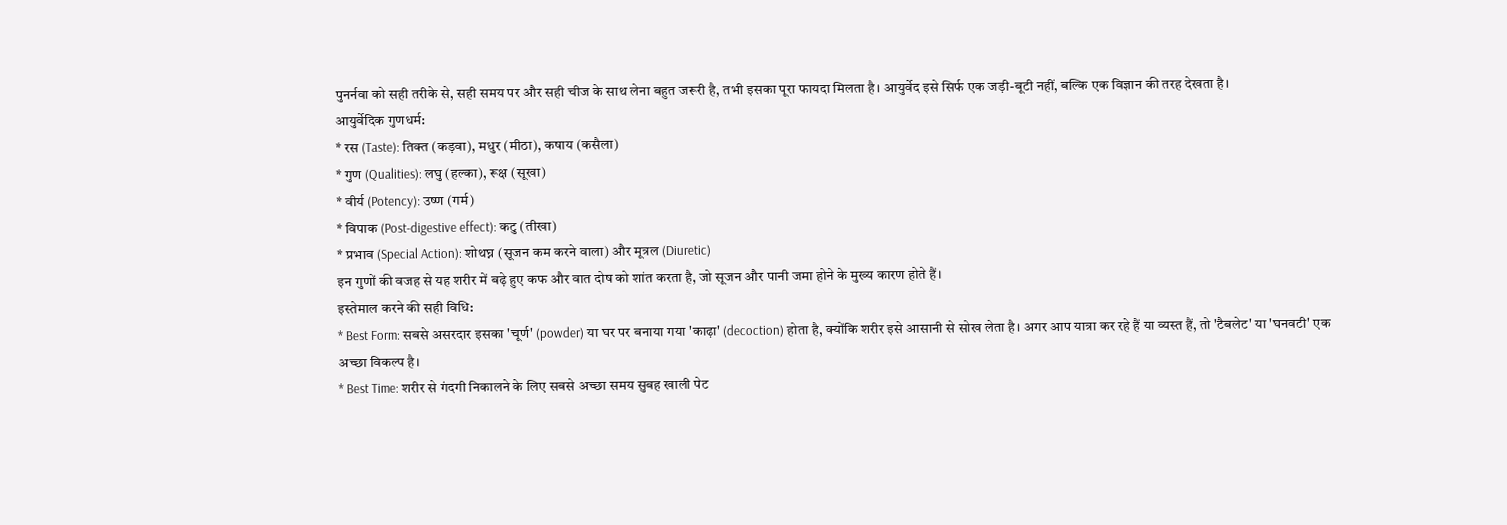पुनर्नवा को सही तरीके से, सही समय पर और सही चीज के साथ लेना बहुत जरूरी है, तभी इसका पूरा फायदा मिलता है। आयुर्वेद इसे सिर्फ एक जड़ी-बूटी नहीं, बल्कि एक विज्ञान की तरह देखता है।
आयुर्वेदिक गुणधर्म:
* रस (Taste): तिक्त (कड़वा), मधुर (मीठा), कषाय (कसैला)
* गुण (Qualities): लघु (हल्का), रूक्ष (सूखा)
* वीर्य (Potency): उष्ण (गर्म)
* विपाक (Post-digestive effect): कटु (तीखा)
* प्रभाव (Special Action): शोथघ्न (सूजन कम करने वाला) और मूत्रल (Diuretic)
इन गुणों की वजह से यह शरीर में बढ़े हुए कफ और वात दोष को शांत करता है, जो सूजन और पानी जमा होने के मुख्य कारण होते हैं।
इस्तेमाल करने की सही विधि:
* Best Form: सबसे असरदार इसका 'चूर्ण' (powder) या घर पर बनाया गया 'काढ़ा' (decoction) होता है, क्योंकि शरीर इसे आसानी से सोख लेता है। अगर आप यात्रा कर रहे हैं या व्यस्त हैं, तो 'टैबलेट' या 'घनवटी' एक अच्छा विकल्प है।
* Best Time: शरीर से गंदगी निकालने के लिए सबसे अच्छा समय सुबह खाली पेट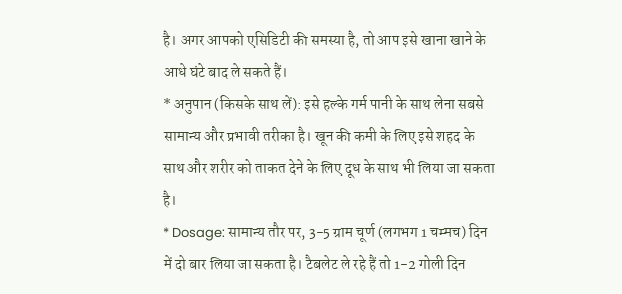है। अगर आपको एसिडिटी की समस्या है, तो आप इसे खाना खाने के आधे घंटे बाद ले सकते हैं।
* अनुपान (किसके साथ लें): इसे हल्के गर्म पानी के साथ लेना सबसे सामान्य और प्रभावी तरीका है। खून की कमी के लिए इसे शहद के साथ और शरीर को ताकत देने के लिए दूध के साथ भी लिया जा सकता है।
* Dosage: सामान्य तौर पर, 3-5 ग्राम चूर्ण (लगभग 1 चम्मच) दिन में दो बार लिया जा सकता है। टैबलेट ले रहे हैं तो 1-2 गोली दिन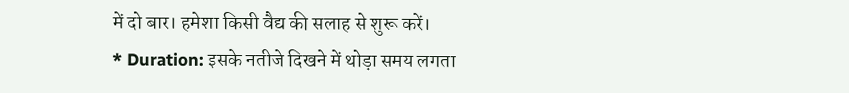में दो बार। हमेशा किसी वैद्य की सलाह से शुरू करें।
* Duration: इसके नतीजे दिखने में थोड़ा समय लगता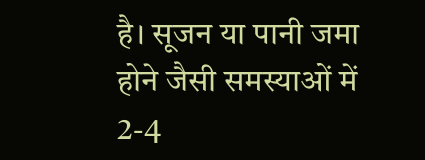है। सूजन या पानी जमा होने जैसी समस्याओं में 2-4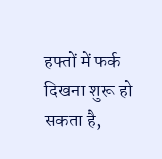हफ्तों में फर्क दिखना शुरू हो सकता है,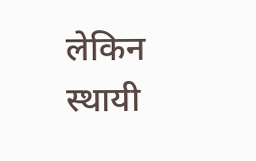लेकिन स्थायी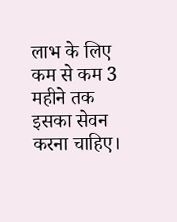लाभ के लिए कम से कम 3 महीने तक इसका सेवन करना चाहिए।